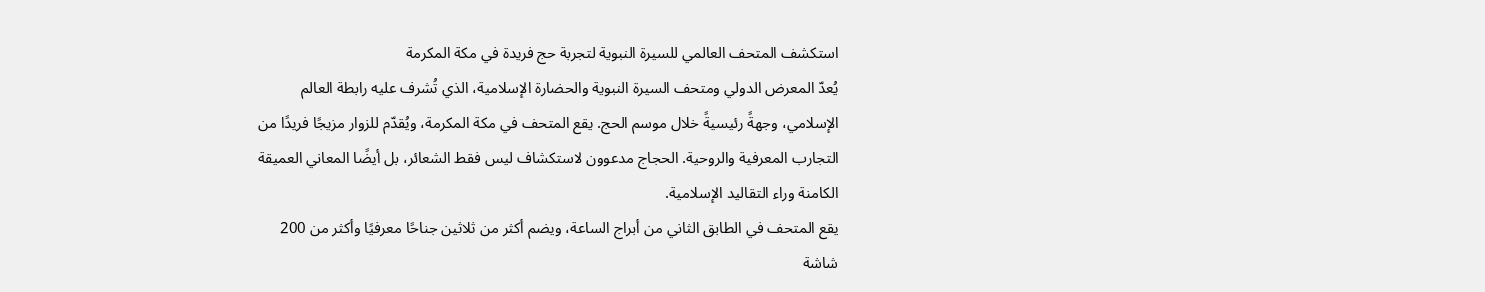استكشف المتحف العالمي للسيرة النبوية لتجربة حج فريدة في مكة المكرمة
يُعدّ المعرض الدولي ومتحف السيرة النبوية والحضارة الإسلامية، الذي تُشرف عليه رابطة العالم الإسلامي، وجهةً رئيسيةً خلال موسم الحج. يقع المتحف في مكة المكرمة، ويُقدّم للزوار مزيجًا فريدًا من التجارب المعرفية والروحية. الحجاج مدعوون لاستكشاف ليس فقط الشعائر، بل أيضًا المعاني العميقة الكامنة وراء التقاليد الإسلامية.
يقع المتحف في الطابق الثاني من أبراج الساعة، ويضم أكثر من ثلاثين جناحًا معرفيًا وأكثر من 200 شاشة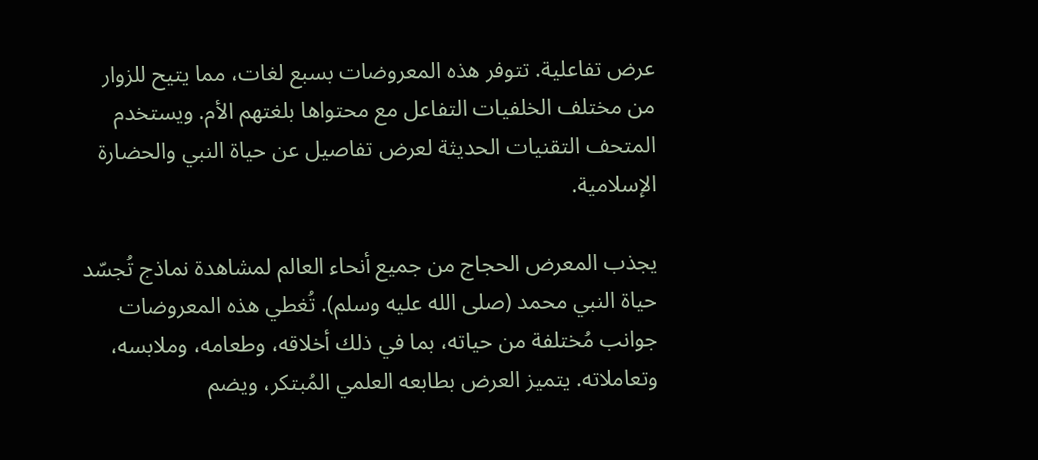عرض تفاعلية. تتوفر هذه المعروضات بسبع لغات، مما يتيح للزوار من مختلف الخلفيات التفاعل مع محتواها بلغتهم الأم. ويستخدم المتحف التقنيات الحديثة لعرض تفاصيل عن حياة النبي والحضارة الإسلامية.

يجذب المعرض الحجاج من جميع أنحاء العالم لمشاهدة نماذج تُجسّد حياة النبي محمد (صلى الله عليه وسلم). تُغطي هذه المعروضات جوانب مُختلفة من حياته، بما في ذلك أخلاقه، وطعامه، وملابسه، وتعاملاته. يتميز العرض بطابعه العلمي المُبتكر، ويضم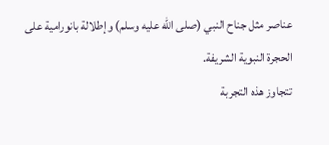عناصر مثل جناح النبي (صلى الله عليه وسلم) وإطلالة بانورامية على الحجرة النبوية الشريفة.
تتجاوز هذه التجربة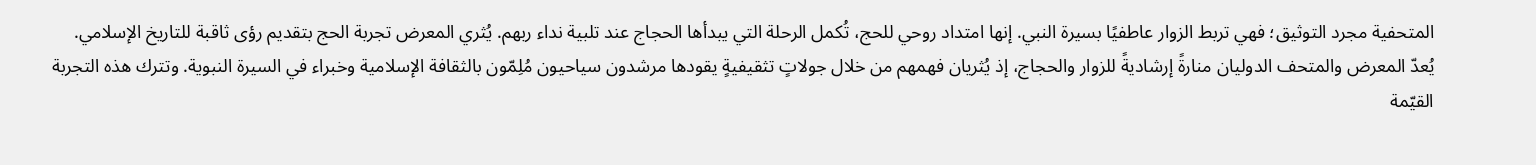المتحفية مجرد التوثيق؛ فهي تربط الزوار عاطفيًا بسيرة النبي. إنها امتداد روحي للحج، تُكمل الرحلة التي يبدأها الحجاج عند تلبية نداء ربهم. يُثري المعرض تجربة الحج بتقديم رؤى ثاقبة للتاريخ الإسلامي.
يُعدّ المعرض والمتحف الدوليان منارةً إرشاديةً للزوار والحجاج، إذ يُثريان فهمهم من خلال جولاتٍ تثقيفيةٍ يقودها مرشدون سياحيون مُلِمّون بالثقافة الإسلامية وخبراء في السيرة النبوية. وتترك هذه التجربة القيّمة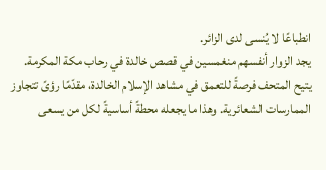انطباعًا لا يُنسى لدى الزائر.
يجد الزوار أنفسهم منغمسين في قصص خالدة في رحاب مكة المكرمة. يتيح المتحف فرصةً للتعمق في مشاهد الإسلام الخالدة، مقدّمًا رؤىً تتجاوز الممارسات الشعائرية. وهذا ما يجعله محطةً أساسيةً لكل من يسعى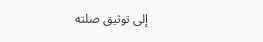إلى توثيق صلته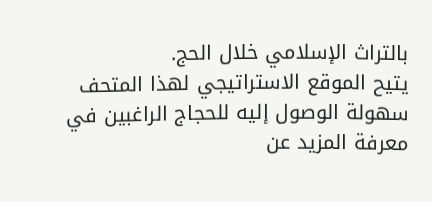بالتراث الإسلامي خلال الحج.
يتيح الموقع الاستراتيجي لهذا المتحف سهولة الوصول إليه للحجاج الراغبين في معرفة المزيد عن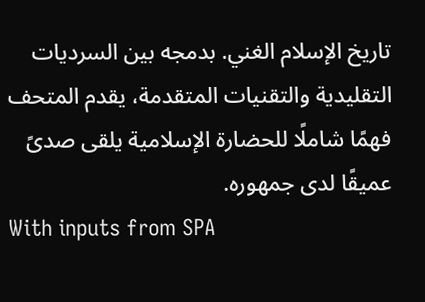تاريخ الإسلام الغني. بدمجه بين السرديات التقليدية والتقنيات المتقدمة، يقدم المتحف فهمًا شاملًا للحضارة الإسلامية يلقى صدىً عميقًا لدى جمهوره.
With inputs from SPA